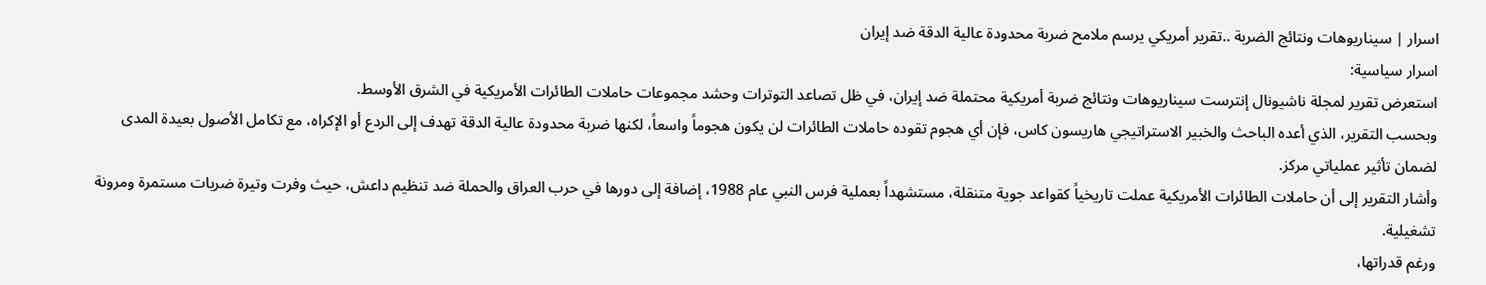اسرار | سيناريوهات ونتائج الضربة ..تقرير أمريكي يرسم ملامح ضربة محدودة عالية الدقة ضد إيران
اسرار سياسية:
استعرض تقرير لمجلة ناشيونال إنترست سيناريوهات ونتائج ضربة أمريكية محتملة ضد إيران، في ظل تصاعد التوترات وحشد مجموعات حاملات الطائرات الأمريكية في الشرق الأوسط.
وبحسب التقرير، الذي أعده الباحث والخبير الاستراتيجي هاريسون كاس، فإن أي هجوم تقوده حاملات الطائرات لن يكون هجوماً واسعاً، لكنها ضربة محدودة عالية الدقة تهدف إلى الردع أو الإكراه، مع تكامل الأصول بعيدة المدى لضمان تأثير عملياتي مركز.
وأشار التقرير إلى أن حاملات الطائرات الأمريكية عملت تاريخياً كقواعد جوية متنقلة، مستشهداً بعملية فرس النبي عام 1988، إضافة إلى دورها في حرب العراق والحملة ضد تنظيم داعش، حيث وفرت وتيرة ضربات مستمرة ومرونة تشغيلية.
ورغم قدراتها،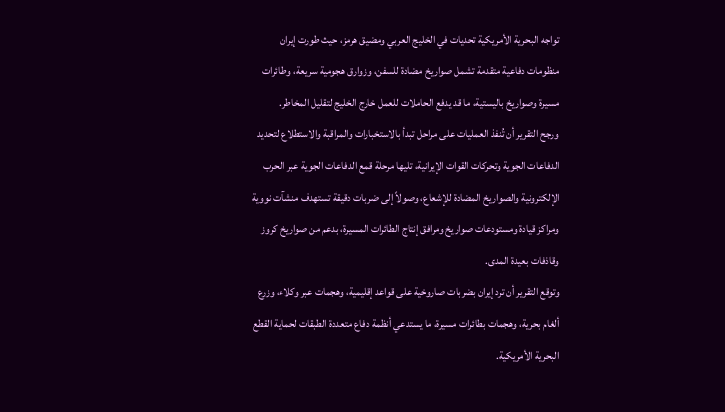تواجه البحرية الأمريكية تحديات في الخليج العربي ومضيق هرمز، حيث طورت إيران منظومات دفاعية متقدمة تشمل صواريخ مضادة للسفن، وزوارق هجومية سريعة، وطائرات مسيرة وصواريخ باليستية، ما قد يدفع الحاملات للعمل خارج الخليج لتقليل المخاطر.
ورجح التقرير أن تُنفذ العمليات على مراحل تبدأ بالاستخبارات والمراقبة والاستطلاع لتحديد الدفاعات الجوية وتحركات القوات الإيرانية، تليها مرحلة قمع الدفاعات الجوية عبر الحرب الإلكترونية والصواريخ المضادة للإشعاع، وصولاً إلى ضربات دقيقة تستهدف منشآت نووية ومراكز قيادة ومستودعات صواريخ ومرافق إنتاج الطائرات المسيرة، بدعم من صواريخ كروز وقاذفات بعيدة المدى.
وتوقع التقرير أن ترد إيران بضربات صاروخية على قواعد إقليمية، وهجمات عبر وكلاء، وزرع ألغام بحرية، وهجمات بطائرات مسيرة، ما يستدعي أنظمة دفاع متعددة الطبقات لحماية القطع البحرية الأمريكية.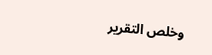وخلص التقرير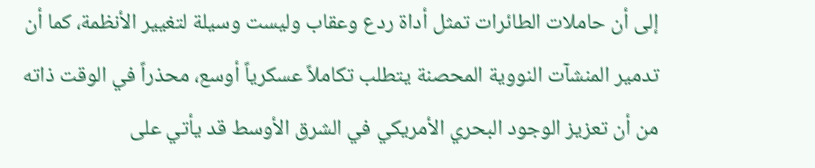إلى أن حاملات الطائرات تمثل أداة ردع وعقاب وليست وسيلة لتغيير الأنظمة، كما أن تدمير المنشآت النووية المحصنة يتطلب تكاملاً عسكرياً أوسع، محذراً في الوقت ذاته من أن تعزيز الوجود البحري الأمريكي في الشرق الأوسط قد يأتي على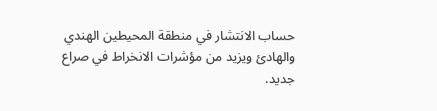حساب الانتشار في منطقة المحيطين الهندي والهادئ ويزيد من مؤشرات الانخراط في صراع جديد.